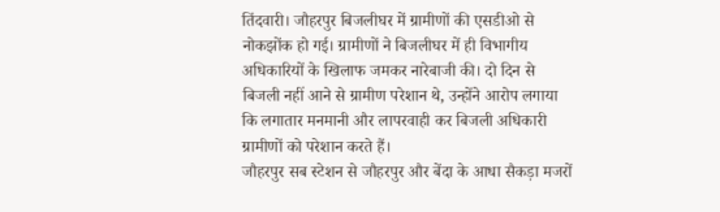तिंदवारी। जौहरपुर बिजलीघर में ग्रामीणों की एसडीओ से नोकझोंक हो गई। ग्रामीणों ने बिजलीघर में ही विभागीय अधिकारियों के खिलाफ जमकर नारेबाजी की। दो दिन से बिजली नहीं आने से ग्रामीण परेशान थे, उन्होंने आरोप लगाया कि लगातार मनमानी और लापरवाही कर बिजली अधिकारी ग्रामीणों को परेशान करते हैं।
जौहरपुर सब स्टेशन से जौहरपुर और बेंदा के आधा सैकड़ा मजरों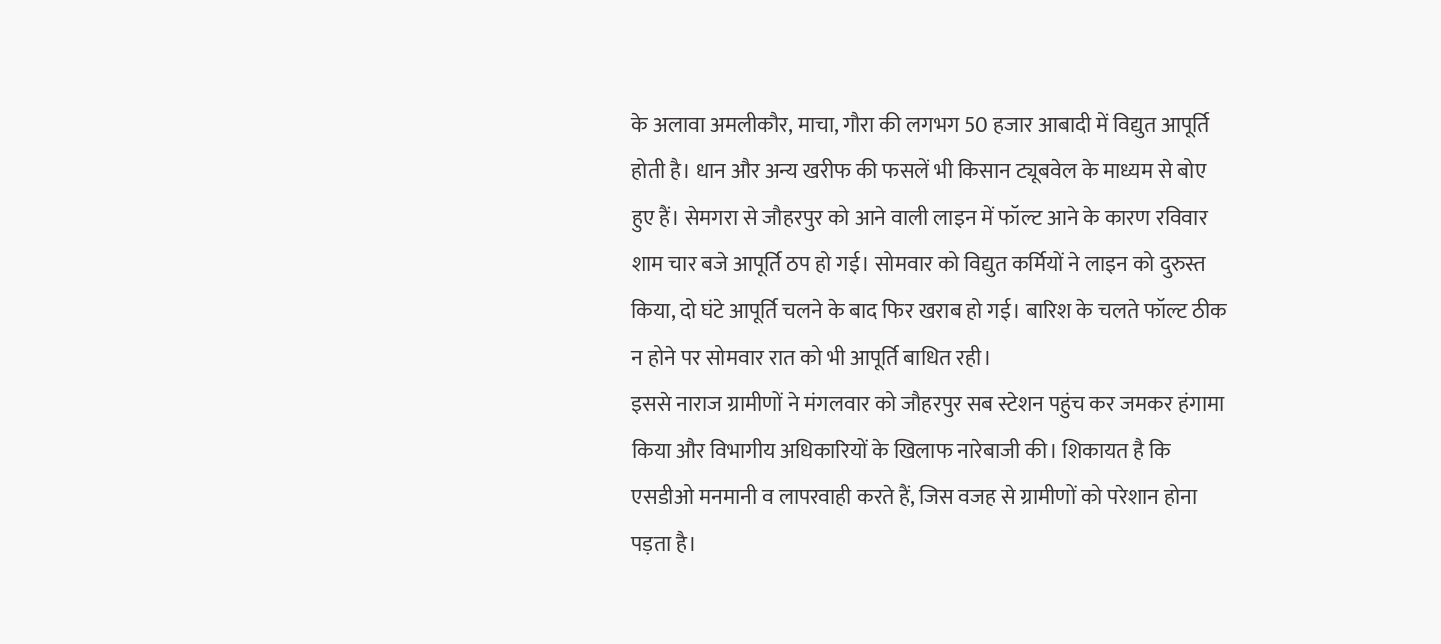के अलावा अमलीकौर, माचा, गौरा की लगभग 50 हजार आबादी में विद्युत आपूर्ति होती है। धान और अन्य खरीफ की फसलें भी किसान ट्यूबवेल के माध्यम से बोए हुए हैं। सेमगरा से जौहरपुर को आने वाली लाइन में फॉल्ट आने के कारण रविवार शाम चार बजे आपूर्ति ठप हो गई। सोमवार को विद्युत कर्मियों ने लाइन को दुरुस्त किया, दो घंटे आपूर्ति चलने के बाद फिर खराब हो गई। बारिश के चलते फॉल्ट ठीक न होने पर सोमवार रात को भी आपूर्ति बाधित रही।
इससे नाराज ग्रामीणों ने मंगलवार को जौहरपुर सब स्टेशन पहुंच कर जमकर हंगामा किया और विभागीय अधिकारियों के खिलाफ नारेबाजी की। शिकायत है कि एसडीओ मनमानी व लापरवाही करते हैं, जिस वजह से ग्रामीणों को परेशान होना पड़ता है।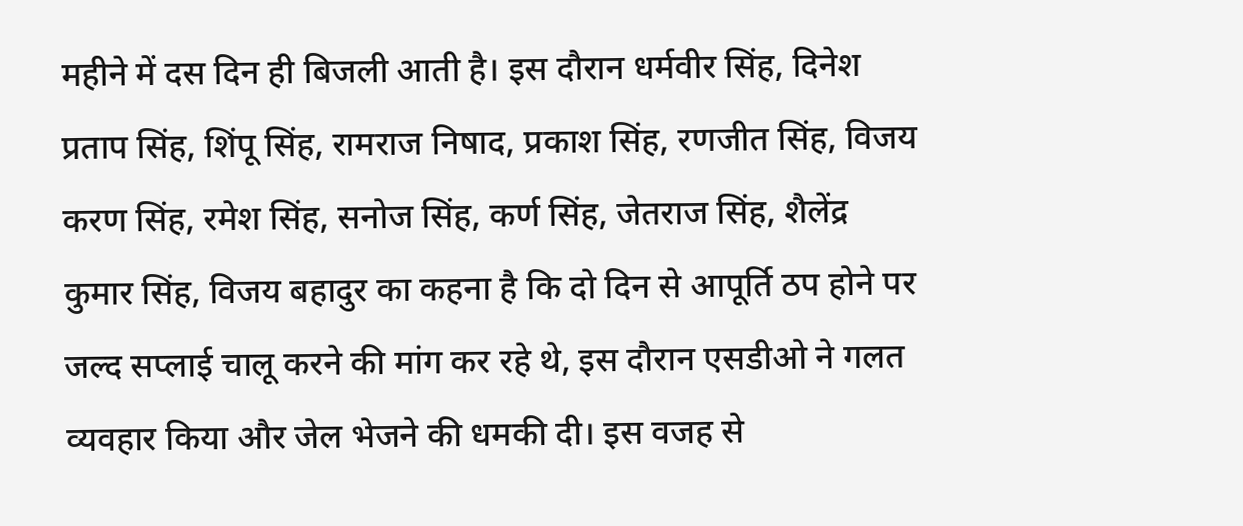महीने में दस दिन ही बिजली आती है। इस दौरान धर्मवीर सिंह, दिनेश प्रताप सिंह, शिंपू सिंह, रामराज निषाद, प्रकाश सिंह, रणजीत सिंह, विजय करण सिंह, रमेश सिंह, सनोज सिंह, कर्ण सिंह, जेतराज सिंह, शैलेंद्र कुमार सिंह, विजय बहादुर का कहना है कि दो दिन से आपूर्ति ठप होने पर जल्द सप्लाई चालू करने की मांग कर रहे थे, इस दौरान एसडीओ ने गलत व्यवहार किया और जेल भेजने की धमकी दी। इस वजह से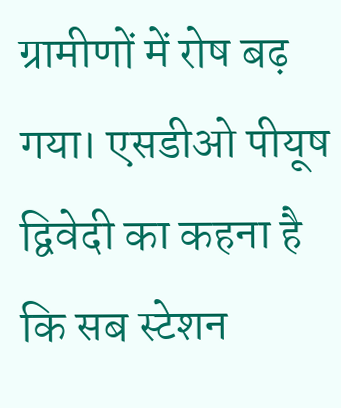ग्रामीणों में रोष बढ़ गया। एसडीओ पीयूष द्विवेदी का कहना है कि सब स्टेशन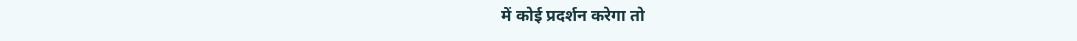में कोई प्रदर्शन करेगा तो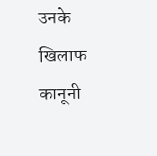उनके खिलाफ कानूनी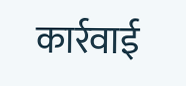कार्रवाई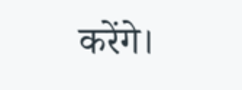करेंगे।